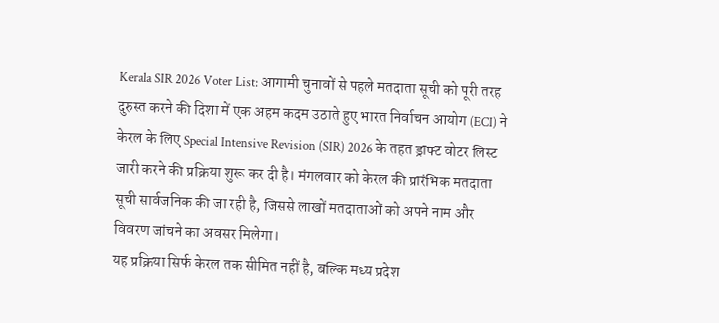Kerala SIR 2026 Voter List: आगामी चुनावों से पहले मतदाता सूची को पूरी तरह दुरुस्त करने की दिशा में एक अहम कदम उठाते हुए भारत निर्वाचन आयोग (ECI) ने केरल के लिए Special Intensive Revision (SIR) 2026 के तहत ड्राफ्ट वोटर लिस्ट जारी करने की प्रक्रिया शुरू कर दी है। मंगलवार को केरल की प्रारंभिक मतदाता सूची सार्वजनिक की जा रही है, जिससे लाखों मतदाताओं को अपने नाम और विवरण जांचने का अवसर मिलेगा।
यह प्रक्रिया सिर्फ केरल तक सीमित नहीं है, बल्कि मध्य प्रदेश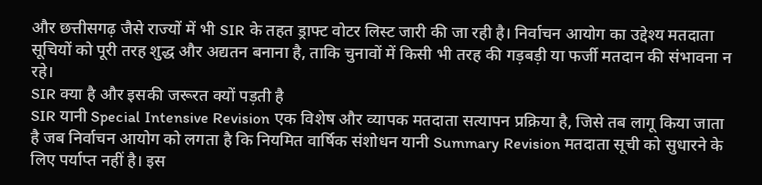और छत्तीसगढ़ जैसे राज्यों में भी SIR के तहत ड्राफ्ट वोटर लिस्ट जारी की जा रही है। निर्वाचन आयोग का उद्देश्य मतदाता सूचियों को पूरी तरह शुद्ध और अद्यतन बनाना है, ताकि चुनावों में किसी भी तरह की गड़बड़ी या फर्जी मतदान की संभावना न रहे।
SIR क्या है और इसकी जरूरत क्यों पड़ती है
SIR यानी Special Intensive Revision एक विशेष और व्यापक मतदाता सत्यापन प्रक्रिया है, जिसे तब लागू किया जाता है जब निर्वाचन आयोग को लगता है कि नियमित वार्षिक संशोधन यानी Summary Revision मतदाता सूची को सुधारने के लिए पर्याप्त नहीं है। इस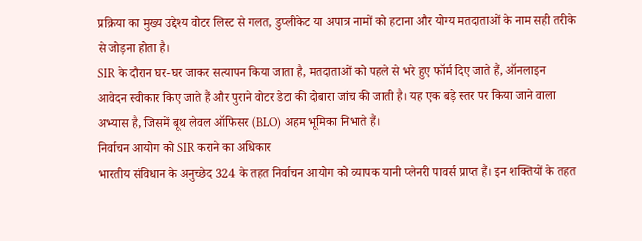प्रक्रिया का मुख्य उद्देश्य वोटर लिस्ट से गलत, डुप्लीकेट या अपात्र नामों को हटाना और योग्य मतदाताओं के नाम सही तरीके से जोड़ना होता है।
SIR के दौरान घर-घर जाकर सत्यापन किया जाता है, मतदाताओं को पहले से भरे हुए फॉर्म दिए जाते हैं, ऑनलाइन आवेदन स्वीकार किए जाते हैं और पुराने वोटर डेटा की दोबारा जांच की जाती है। यह एक बड़े स्तर पर किया जाने वाला अभ्यास है, जिसमें बूथ लेवल ऑफिसर (BLO) अहम भूमिका निभाते हैं।
निर्वाचन आयोग को SIR कराने का अधिकार
भारतीय संविधान के अनुच्छेद 324 के तहत निर्वाचन आयोग को व्यापक यानी प्लेनरी पावर्स प्राप्त हैं। इन शक्तियों के तहत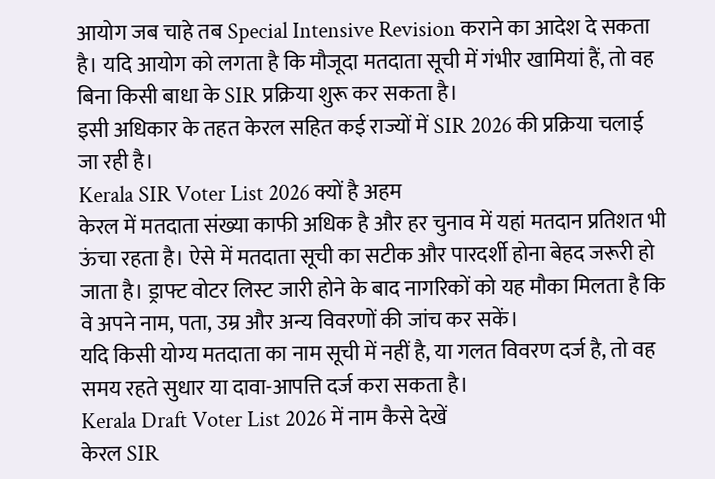आयोग जब चाहे तब Special Intensive Revision कराने का आदेश दे सकता है। यदि आयोग को लगता है कि मौजूदा मतदाता सूची में गंभीर खामियां हैं, तो वह बिना किसी बाधा के SIR प्रक्रिया शुरू कर सकता है।
इसी अधिकार के तहत केरल सहित कई राज्यों में SIR 2026 की प्रक्रिया चलाई जा रही है।
Kerala SIR Voter List 2026 क्यों है अहम
केरल में मतदाता संख्या काफी अधिक है और हर चुनाव में यहां मतदान प्रतिशत भी ऊंचा रहता है। ऐसे में मतदाता सूची का सटीक और पारदर्शी होना बेहद जरूरी हो जाता है। ड्राफ्ट वोटर लिस्ट जारी होने के बाद नागरिकों को यह मौका मिलता है कि वे अपने नाम, पता, उम्र और अन्य विवरणों की जांच कर सकें।
यदि किसी योग्य मतदाता का नाम सूची में नहीं है, या गलत विवरण दर्ज है, तो वह समय रहते सुधार या दावा-आपत्ति दर्ज करा सकता है।
Kerala Draft Voter List 2026 में नाम कैसे देखें
केरल SIR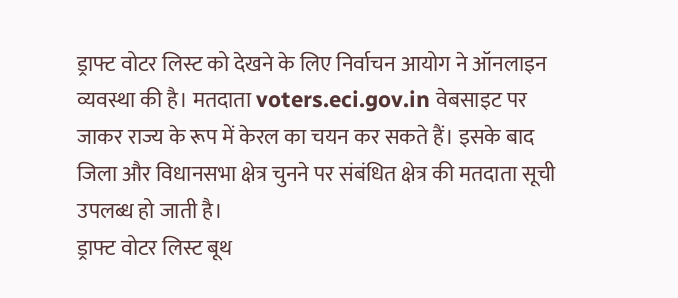ड्राफ्ट वोटर लिस्ट को देखने के लिए निर्वाचन आयोग ने ऑनलाइन व्यवस्था की है। मतदाता voters.eci.gov.in वेबसाइट पर जाकर राज्य के रूप में केरल का चयन कर सकते हैं। इसके बाद जिला और विधानसभा क्षेत्र चुनने पर संबंधित क्षेत्र की मतदाता सूची उपलब्ध हो जाती है।
ड्राफ्ट वोटर लिस्ट बूथ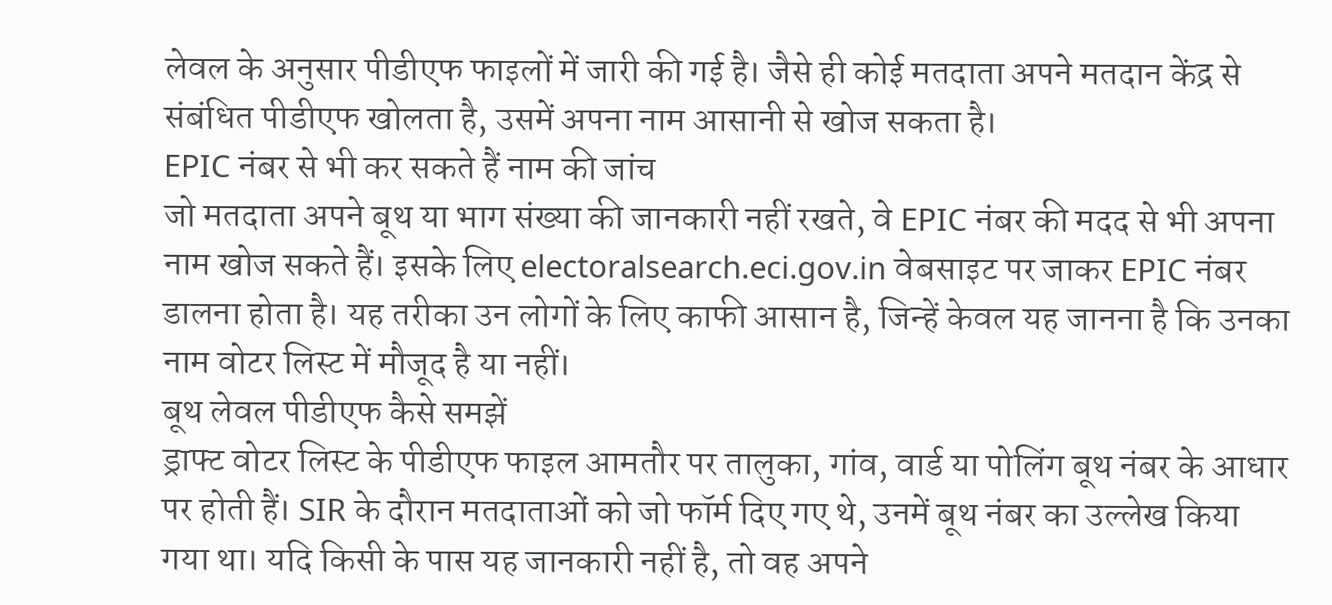लेवल के अनुसार पीडीएफ फाइलों में जारी की गई है। जैसे ही कोई मतदाता अपने मतदान केंद्र से संबंधित पीडीएफ खोलता है, उसमें अपना नाम आसानी से खोज सकता है।
EPIC नंबर से भी कर सकते हैं नाम की जांच
जो मतदाता अपने बूथ या भाग संख्या की जानकारी नहीं रखते, वे EPIC नंबर की मदद से भी अपना नाम खोज सकते हैं। इसके लिए electoralsearch.eci.gov.in वेबसाइट पर जाकर EPIC नंबर डालना होता है। यह तरीका उन लोगों के लिए काफी आसान है, जिन्हें केवल यह जानना है कि उनका नाम वोटर लिस्ट में मौजूद है या नहीं।
बूथ लेवल पीडीएफ कैसे समझें
ड्राफ्ट वोटर लिस्ट के पीडीएफ फाइल आमतौर पर तालुका, गांव, वार्ड या पोलिंग बूथ नंबर के आधार पर होती हैं। SIR के दौरान मतदाताओं को जो फॉर्म दिए गए थे, उनमें बूथ नंबर का उल्लेख किया गया था। यदि किसी के पास यह जानकारी नहीं है, तो वह अपने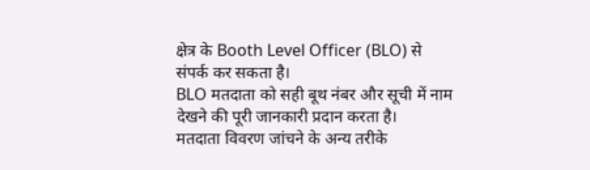क्षेत्र के Booth Level Officer (BLO) से संपर्क कर सकता है।
BLO मतदाता को सही बूथ नंबर और सूची में नाम देखने की पूरी जानकारी प्रदान करता है।
मतदाता विवरण जांचने के अन्य तरीके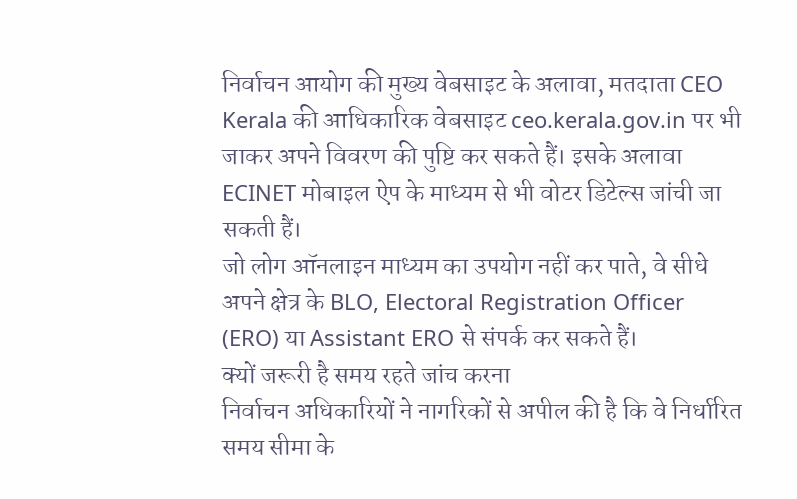निर्वाचन आयोग की मुख्य वेबसाइट के अलावा, मतदाता CEO Kerala की आधिकारिक वेबसाइट ceo.kerala.gov.in पर भी जाकर अपने विवरण की पुष्टि कर सकते हैं। इसके अलावा ECINET मोबाइल ऐप के माध्यम से भी वोटर डिटेल्स जांची जा सकती हैं।
जो लोग ऑनलाइन माध्यम का उपयोग नहीं कर पाते, वे सीधे अपने क्षेत्र के BLO, Electoral Registration Officer (ERO) या Assistant ERO से संपर्क कर सकते हैं।
क्यों जरूरी है समय रहते जांच करना
निर्वाचन अधिकारियों ने नागरिकों से अपील की है कि वे निर्धारित समय सीमा के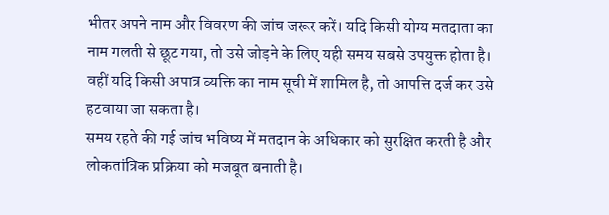भीतर अपने नाम और विवरण की जांच जरूर करें। यदि किसी योग्य मतदाता का नाम गलती से छूट गया, तो उसे जोड़ने के लिए यही समय सबसे उपयुक्त होता है। वहीं यदि किसी अपात्र व्यक्ति का नाम सूची में शामिल है, तो आपत्ति दर्ज कर उसे हटवाया जा सकता है।
समय रहते की गई जांच भविष्य में मतदान के अधिकार को सुरक्षित करती है और लोकतांत्रिक प्रक्रिया को मजबूत बनाती है।